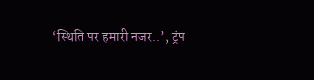‘स्थिति पर हमारी नजर..’, ट्रंप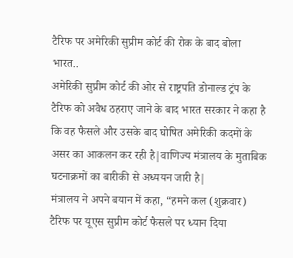टैरिफ पर अमेरिकी सुप्रीम कोर्ट की रोक के बाद बोला भारत..
अमेरिकी सुप्रीम कोर्ट की ओर से राष्ट्रपति डोनाल्ड ट्रंप के टैरिफ को अवैध ठहराए जाने के बाद भारत सरकार ने कहा है कि वह फैसले और उसके बाद घोषित अमेरिकी कदमों के असर का आकलन कर रही है|वाणिज्य मंत्रालय के मुताबिक घटनाक्रमों का बारीकी से अध्ययन जारी है|
मंत्रालय ने अपने बयान में कहा, “हमने कल (शुक्रवार) टैरिफ पर यूएस सुप्रीम कोर्ट फैसले पर ध्यान दिया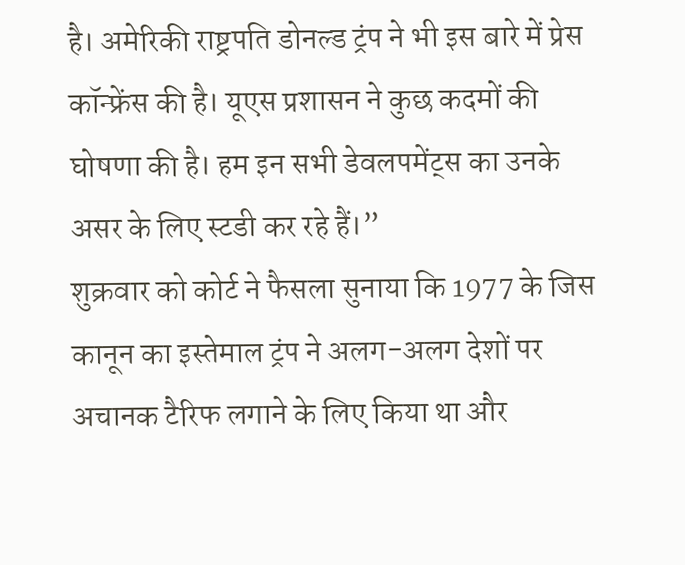है। अमेरिकी राष्ट्रपति डोनल्ड ट्रंप ने भी इस बारे में प्रेस कॉन्फ्रेंस की है। यूएस प्रशासन ने कुछ कदमों की घोषणा की है। हम इन सभी डेवलपमेंट्स का उनके असर के लिए स्टडी कर रहे हैं।”
शुक्रवार को कोर्ट ने फैसला सुनाया कि 1977 के जिस कानून का इस्तेमाल ट्रंप ने अलग-अलग देशों पर अचानक टैरिफ लगाने के लिए किया था और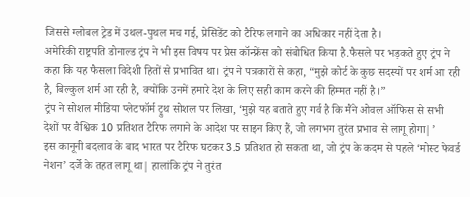जिससे ग्लोबल ट्रेड में उथल-पुथल मच गई, प्रेसिडेंट को टैरिफ लगाने का अधिकार नहीं देता है।
अमेरिकी राष्ट्रपति डोनाल्ड ट्रंप ने भी इस विषय पर प्रेस कॉन्फ्रेंस को संबोधित किया है.फैसले पर भड़कते हुए ट्रंप ने कहा कि यह फैसला विदेशी हितों से प्रभावित था। ट्रंप ने पत्रकारों से कहा, “मुझे कोर्ट के कुछ सदस्यों पर शर्म आ रही है, बिल्कुल शर्म आ रही है, क्योंकि उनमें हमारे देश के लिए सही काम करने की हिम्मत नहीं है।”
ट्रंप ने सोशल मीडिया प्लेटफॉर्म ट्रुथ सोशल पर लिखा, ‘मुझे यह बताते हुए गर्व है कि मैंने ओवल ऑफिस से सभी देशों पर वैश्विक 10 प्रतिशत टैरिफ लगाने के आदेश पर साइन किए हैं, जो लगभग तुरंत प्रभाव से लागू होगा|’
इस कानूनी बदलाव के बाद भारत पर टैरिफ घटकर 3.5 प्रतिशत हो सकता था, जो ट्रंप के कदम से पहले ‘मोस्ट फेवर्ड नेशन’ दर्जे के तहत लागू था| हालांकि ट्रंप ने तुरंत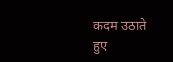कदम उठाते हुए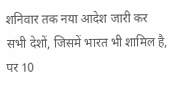शनिवार तक नया आदेश जारी कर सभी देशों, जिसमें भारत भी शामिल है, पर 10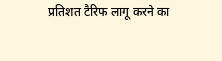प्रतिशत टैरिफ लागू करने का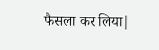फैसला कर लिया|